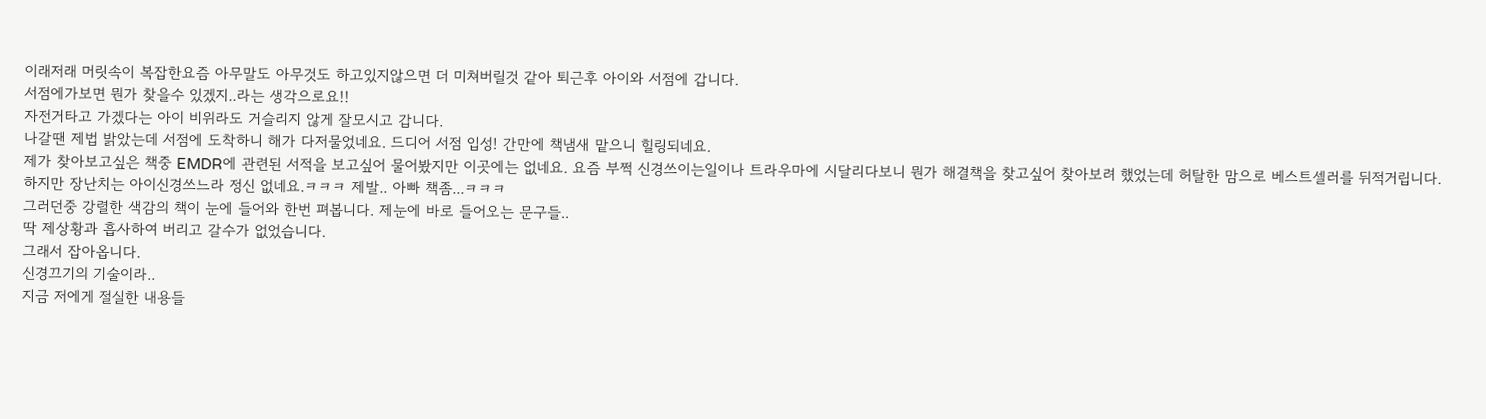이래저래 머릿속이 복잡한요즘 아무말도 아무것도 하고있지않으면 더 미쳐버릴것 같아 퇴근후 아이와 서점에 갑니다.
서점에가보면 뭔가 찾을수 있겠지..라는 생각으로요!!
자전거타고 가겠다는 아이 비위라도 거슬리지 않게 잘모시고 갑니다.
나갈땐 제법 밝았는데 서점에 도착하니 해가 다저물었네요. 드디어 서점 입성! 간만에 책냄새 맡으니 힐링되네요.
제가 찾아보고싶은 책중 EMDR에 관련된 서적을 보고싶어 물어봤지만 이곳에는 없네요. 요즘 부쩍 신경쓰이는일이나 트라우마에 시달리다보니 뭔가 해결책을 찾고싶어 찾아보려 했었는데 허탈한 맘으로 베스트셀러를 뒤적거립니다.
하지만 장난치는 아이신경쓰느라 정신 없네요.ㅋㅋㅋ 제발.. 아빠 책좀...ㅋㅋㅋ
그러던중 강렬한 색감의 책이 눈에 들어와 한번 펴봅니다. 제눈에 바로 들어오는 문구들..
딱 제상황과 흡사하여 버리고 갈수가 없었습니다.
그래서 잡아옵니다.
신경끄기의 기술이라..
지금 저에게 절실한 내용들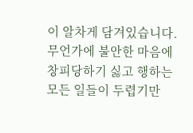이 알차게 담겨있습니다.
무언가에 불안한 마음에 창피당하기 싫고 행하는 모든 일들이 두렵기만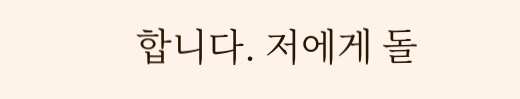합니다. 저에게 돌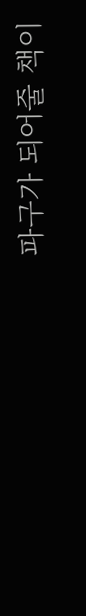파구가 되어줄 책이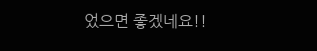었으면 좋겠네요!!